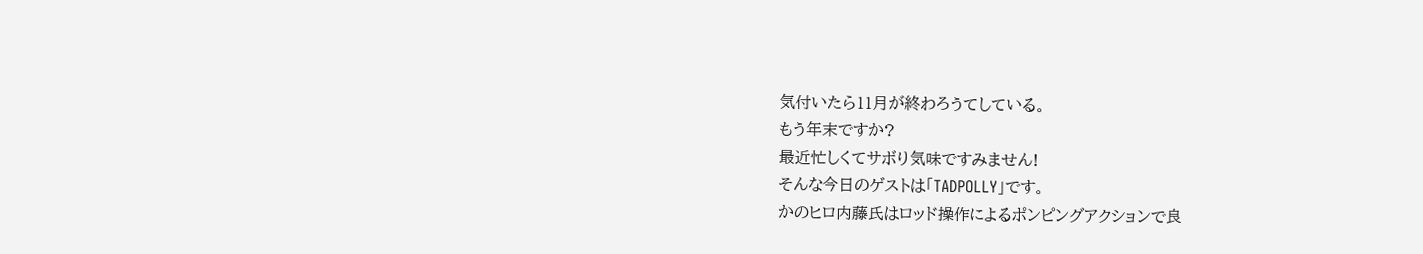気付いたら11月が終わろうてしている。
もう年末ですか?
最近忙しくてサボり気味ですみません!
そんな今日のゲストは「TADPOLLY」です。
かのヒロ内藤氏はロッド操作によるポンピングアクションで良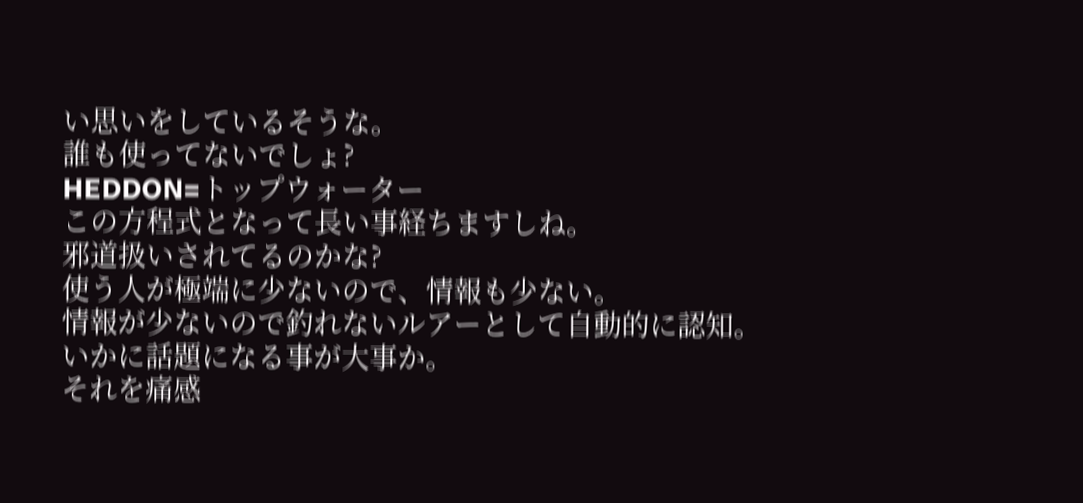い思いをしているそうな。
誰も使ってないでしょ?
HEDDON=トップウォーター
この方程式となって長い事経ちますしね。
邪道扱いされてるのかな?
使う人が極端に少ないので、情報も少ない。
情報が少ないので釣れないルアーとして自動的に認知。
いかに話題になる事が大事か。
それを痛感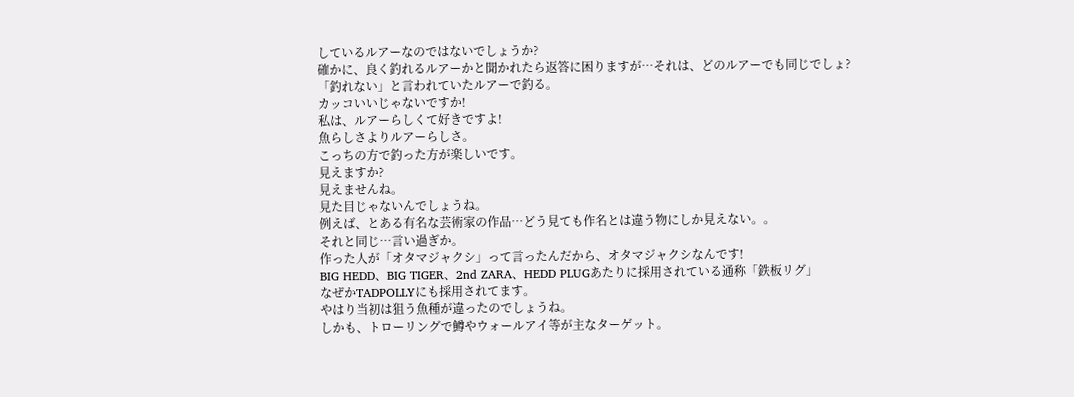しているルアーなのではないでしょうか?
確かに、良く釣れるルアーかと聞かれたら返答に困りますが…それは、どのルアーでも同じでしょ?
「釣れない」と言われていたルアーで釣る。
カッコいいじゃないですか!
私は、ルアーらしくて好きですよ!
魚らしさよりルアーらしさ。
こっちの方で釣った方が楽しいです。
見えますか?
見えませんね。
見た目じゃないんでしょうね。
例えば、とある有名な芸術家の作品…どう見ても作名とは違う物にしか見えない。。
それと同じ…言い過ぎか。
作った人が「オタマジャクシ」って言ったんだから、オタマジャクシなんです!
BIG HEDD、BIG TIGER、2nd ZARA、HEDD PLUGあたりに採用されている通称「鉄板リグ」
なぜかTADPOLLYにも採用されてます。
やはり当初は狙う魚種が違ったのでしょうね。
しかも、トローリングで鱒やウォールアイ等が主なターゲット。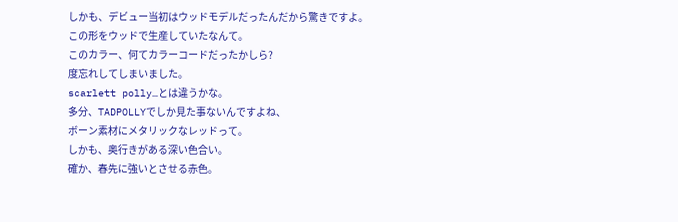しかも、デビュー当初はウッドモデルだったんだから驚きですよ。
この形をウッドで生産していたなんて。
このカラー、何てカラーコードだったかしら?
度忘れしてしまいました。
scarlett polly…とは違うかな。
多分、TADPOLLYでしか見た事ないんですよね、
ボーン素材にメタリックなレッドって。
しかも、奥行きがある深い色合い。
確か、春先に強いとさせる赤色。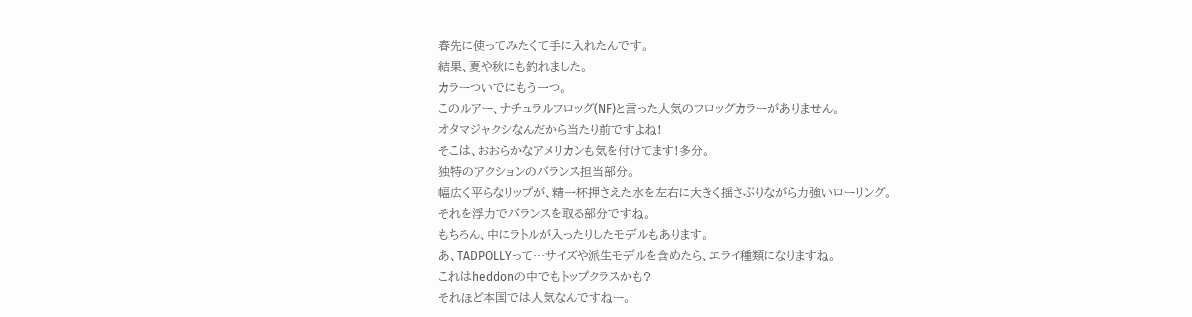春先に使ってみたくて手に入れたんです。
結果、夏や秋にも釣れました。
カラーついでにもう一つ。
このルアー、ナチュラルフロッグ(NF)と言った人気のフロッグカラーがありません。
オタマジャクシなんだから当たり前ですよね!
そこは、おおらかなアメリカンも気を付けてます!多分。
独特のアクションのバランス担当部分。
幅広く平らなリップが、精一杯押さえた水を左右に大きく揺さぶりながら力強いローリング。
それを浮力でバランスを取る部分ですね。
もちろん、中にラトルが入ったりしたモデルもあります。
あ、TADPOLLYって…サイズや派生モデルを含めたら、エライ種類になりますね。
これはheddonの中でもトップクラスかも?
それほど本国では人気なんですねー。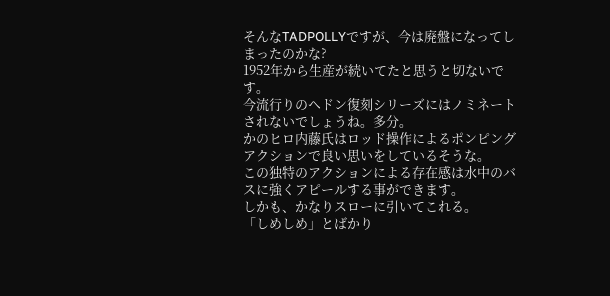そんなTADPOLLYですが、今は廃盤になってしまったのかな?
1952年から生産が続いてたと思うと切ないです。
今流行りのヘドン復刻シリーズにはノミネートされないでしょうね。多分。
かのヒロ内藤氏はロッド操作によるポンピングアクションで良い思いをしているそうな。
この独特のアクションによる存在感は水中のバスに強くアピールする事ができます。
しかも、かなりスローに引いてこれる。
「しめしめ」とばかり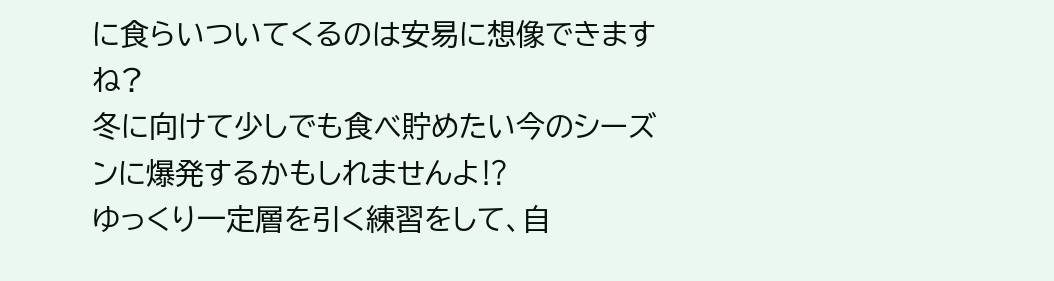に食らいついてくるのは安易に想像できますね?
冬に向けて少しでも食べ貯めたい今のシーズンに爆発するかもしれませんよ⁉
ゆっくり一定層を引く練習をして、自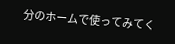分のホームで使ってみてく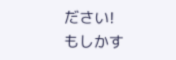ださい!
もしかす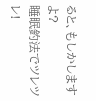ると、もしかしますよ?
睡眠釣法でツレツレ!